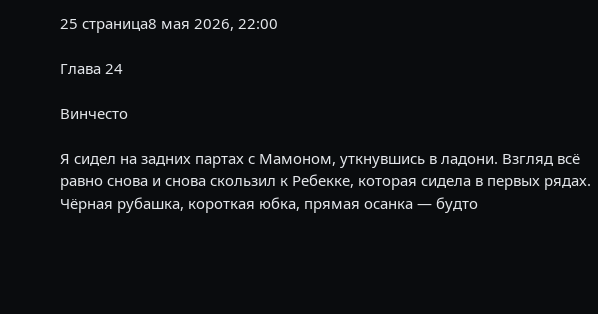25 страница8 мая 2026, 22:00

Глава 24

Винчесто

Я сидел на задних партах с Мамоном, уткнувшись в ладони. Взгляд всё равно снова и снова скользил к Ребекке, которая сидела в первых рядах. Чёрная рубашка, короткая юбка, прямая осанка — будто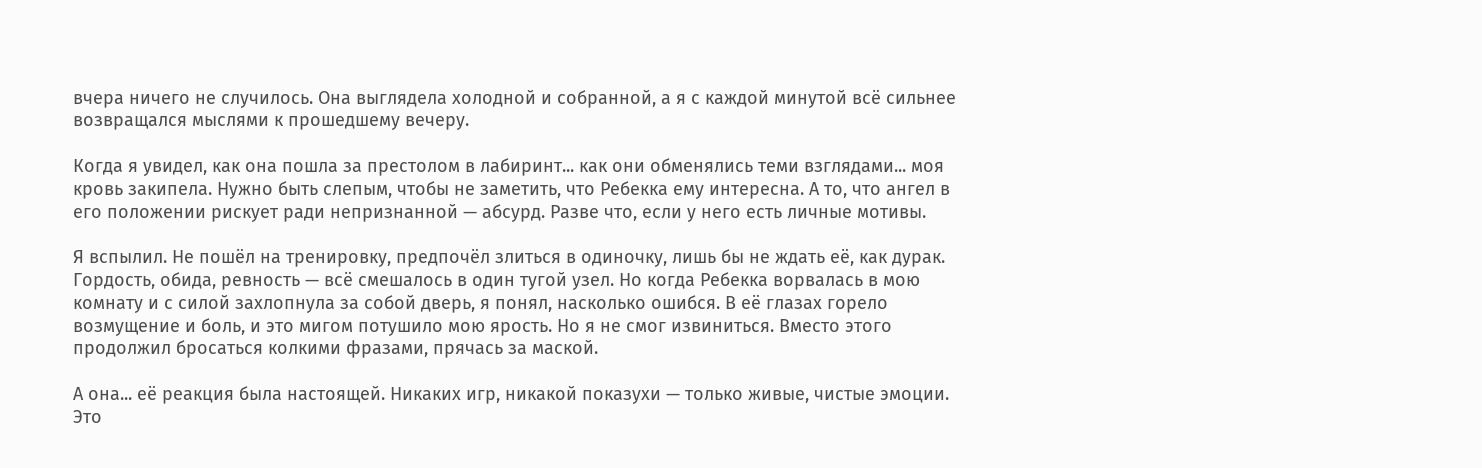вчера ничего не случилось. Она выглядела холодной и собранной, а я с каждой минутой всё сильнее возвращался мыслями к прошедшему вечеру.

Когда я увидел, как она пошла за престолом в лабиринт... как они обменялись теми взглядами... моя кровь закипела. Нужно быть слепым, чтобы не заметить, что Ребекка ему интересна. А то, что ангел в его положении рискует ради непризнанной — абсурд. Разве что, если у него есть личные мотивы.

Я вспылил. Не пошёл на тренировку, предпочёл злиться в одиночку, лишь бы не ждать её, как дурак. Гордость, обида, ревность — всё смешалось в один тугой узел. Но когда Ребекка ворвалась в мою комнату и с силой захлопнула за собой дверь, я понял, насколько ошибся. В её глазах горело возмущение и боль, и это мигом потушило мою ярость. Но я не смог извиниться. Вместо этого продолжил бросаться колкими фразами, прячась за маской.

А она... её реакция была настоящей. Никаких игр, никакой показухи — только живые, чистые эмоции. Это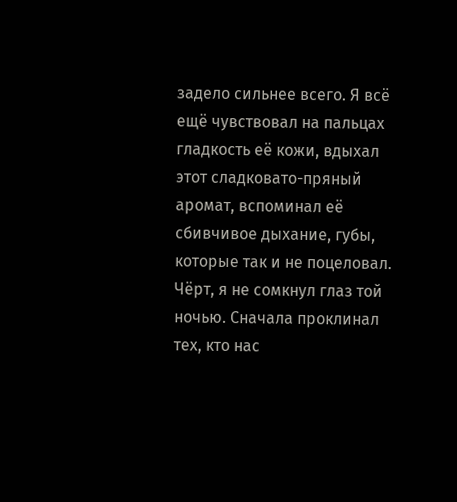задело сильнее всего. Я всё ещё чувствовал на пальцах гладкость её кожи, вдыхал этот сладковато-пряный аромат, вспоминал её сбивчивое дыхание, губы, которые так и не поцеловал. Чёрт, я не сомкнул глаз той ночью. Сначала проклинал тех, кто нас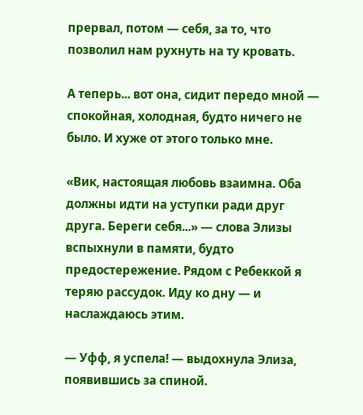прервал, потом — себя, за то, что позволил нам рухнуть на ту кровать.

А теперь... вот она, сидит передо мной — спокойная, холодная, будто ничего не было. И хуже от этого только мне.

«Вик, настоящая любовь взаимна. Оба должны идти на уступки ради друг друга. Береги себя...» — слова Элизы вспыхнули в памяти, будто предостережение. Рядом с Ребеккой я теряю рассудок. Иду ко дну — и наслаждаюсь этим.

— Уфф, я успела! — выдохнула Элиза, появившись за спиной.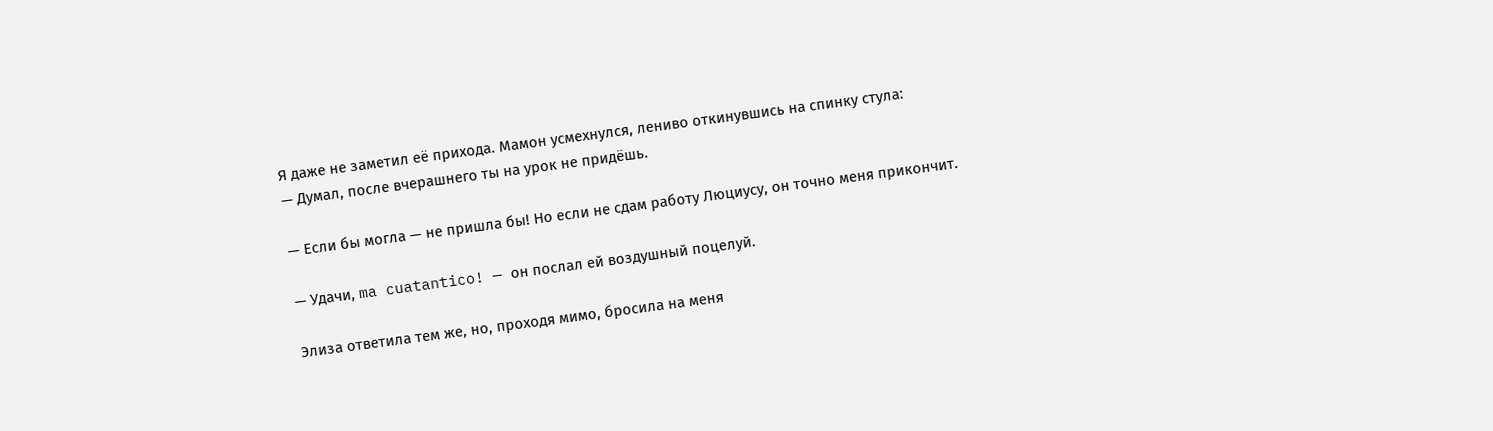Я даже не заметил её прихода. Мамон усмехнулся, лениво откинувшись на спинку стула:
— Думал, после вчерашнего ты на урок не придёшь.

— Если бы могла — не пришла бы! Но если не сдам работу Люциусу, он точно меня прикончит.

— Удачи, ma cuatantico! — он послал ей воздушный поцелуй.

Элиза ответила тем же, но, проходя мимо, бросила на меня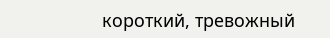короткий, тревожный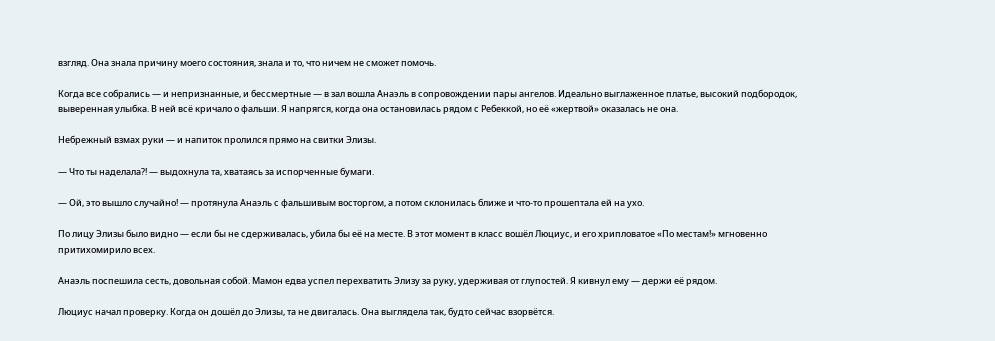взгляд. Она знала причину моего состояния, знала и то, что ничем не сможет помочь.

Когда все собрались — и непризнанные, и бессмертные — в зал вошла Анаэль в сопровождении пары ангелов. Идеально выглаженное платье, высокий подбородок, выверенная улыбка. В ней всё кричало о фальши. Я напрягся, когда она остановилась рядом с Ребеккой, но её «жертвой» оказалась не она.

Небрежный взмах руки — и напиток пролился прямо на свитки Элизы.

— Что ты наделала?! — выдохнула та, хватаясь за испорченные бумаги.

— Ой, это вышло случайно! — протянула Анаэль с фальшивым восторгом, а потом склонилась ближе и что-то прошептала ей на ухо.

По лицу Элизы было видно — если бы не сдерживалась, убила бы её на месте. В этот момент в класс вошёл Люциус, и его хрипловатое «По местам!» мгновенно притихомирило всех.

Анаэль поспешила сесть, довольная собой. Мамон едва успел перехватить Элизу за руку, удерживая от глупостей. Я кивнул ему — держи её рядом.

Люциус начал проверку. Когда он дошёл до Элизы, та не двигалась. Она выглядела так, будто сейчас взорвётся.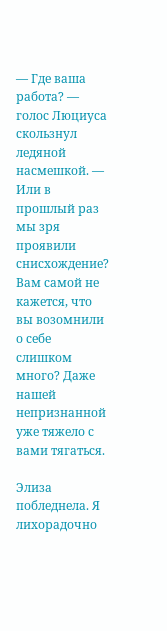— Где ваша работа? — голос Люциуса скользнул ледяной насмешкой. — Или в прошлый раз мы зря проявили снисхождение? Вам самой не кажется, что вы возомнили о себе слишком много? Даже нашей непризнанной уже тяжело с вами тягаться.

Элиза побледнела. Я лихорадочно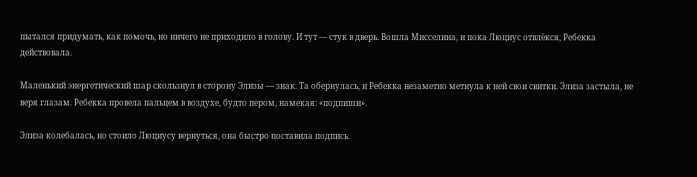пытался придумать, как помочь, но ничего не приходило в голову. И тут — стук в дверь. Вошла Мисселина, и пока Люциус отвлёкся, Ребекка действовала.

Маленький энергетический шар скользнул в сторону Элизы — знак. Та обернулась, и Ребекка незаметно метнула к ней свои свитки. Элиза застыла, не веря глазам. Ребекка провела пальцем в воздухе, будто пером, намекая: «подпиши».

Элиза колебалась, но стоило Люциусу вернуться, она быстро поставила подпись.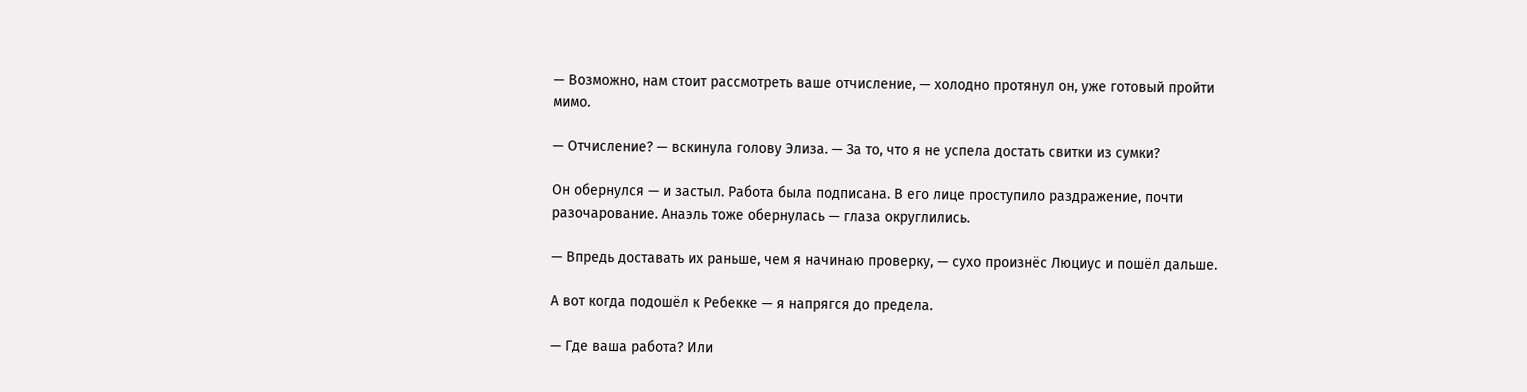— Возможно, нам стоит рассмотреть ваше отчисление, — холодно протянул он, уже готовый пройти мимо.

— Отчисление? — вскинула голову Элиза. — За то, что я не успела достать свитки из сумки?

Он обернулся — и застыл. Работа была подписана. В его лице проступило раздражение, почти разочарование. Анаэль тоже обернулась — глаза округлились.

— Впредь доставать их раньше, чем я начинаю проверку, — сухо произнёс Люциус и пошёл дальше.

А вот когда подошёл к Ребекке — я напрягся до предела.

— Где ваша работа? Или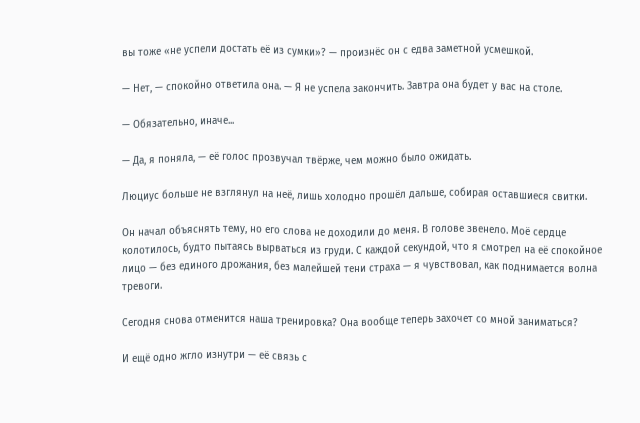вы тоже «не успели достать её из сумки»? — произнёс он с едва заметной усмешкой.

— Нет, — спокойно ответила она. — Я не успела закончить. Завтра она будет у вас на столе.

— Обязательно, иначе...

— Да, я поняла, — её голос прозвучал твёрже, чем можно было ожидать.

Люциус больше не взглянул на неё, лишь холодно прошёл дальше, собирая оставшиеся свитки.

Он начал объяснять тему, но его слова не доходили до меня. В голове звенело. Моё сердце колотилось, будто пытаясь вырваться из груди. С каждой секундой, что я смотрел на её спокойное лицо — без единого дрожания, без малейшей тени страха — я чувствовал, как поднимается волна тревоги.

Сегодня снова отменится наша тренировка? Она вообще теперь захочет со мной заниматься?

И ещё одно жгло изнутри — её связь с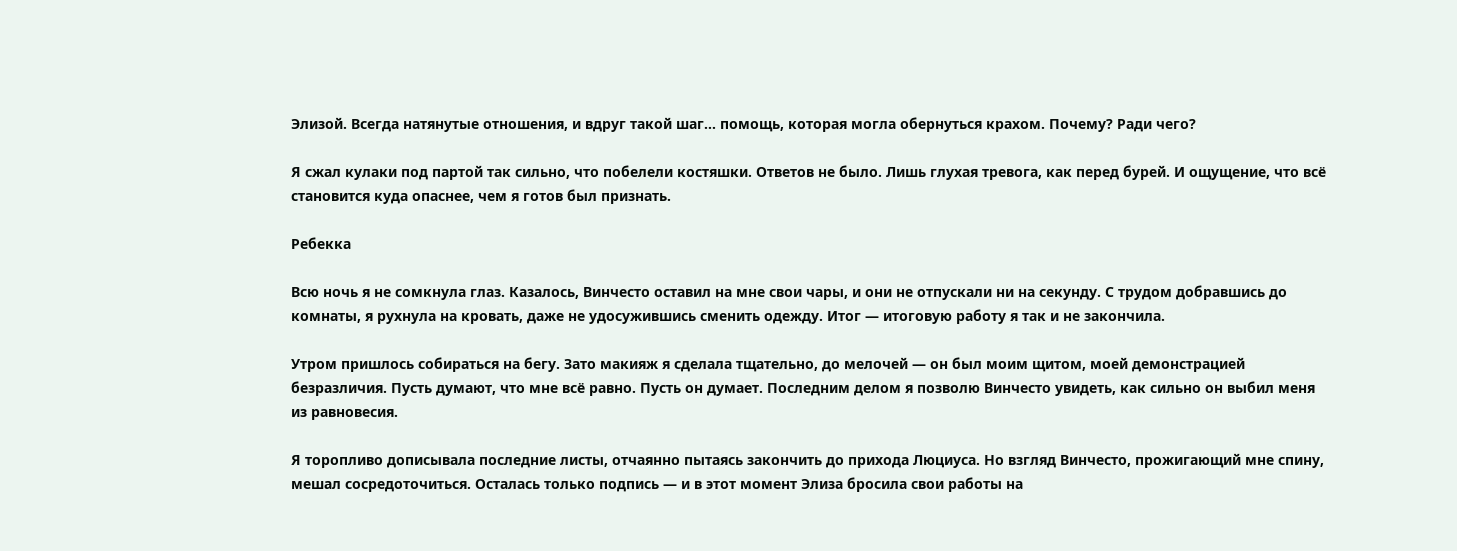Элизой. Всегда натянутые отношения, и вдруг такой шаг... помощь, которая могла обернуться крахом. Почему? Ради чего?

Я сжал кулаки под партой так сильно, что побелели костяшки. Ответов не было. Лишь глухая тревога, как перед бурей. И ощущение, что всё становится куда опаснее, чем я готов был признать.

Ребекка

Всю ночь я не сомкнула глаз. Казалось, Винчесто оставил на мне свои чары, и они не отпускали ни на секунду. С трудом добравшись до комнаты, я рухнула на кровать, даже не удосужившись сменить одежду. Итог — итоговую работу я так и не закончила.

Утром пришлось собираться на бегу. Зато макияж я сделала тщательно, до мелочей — он был моим щитом, моей демонстрацией безразличия. Пусть думают, что мне всё равно. Пусть он думает. Последним делом я позволю Винчесто увидеть, как сильно он выбил меня из равновесия.

Я торопливо дописывала последние листы, отчаянно пытаясь закончить до прихода Люциуса. Но взгляд Винчесто, прожигающий мне спину, мешал сосредоточиться. Осталась только подпись — и в этот момент Элиза бросила свои работы на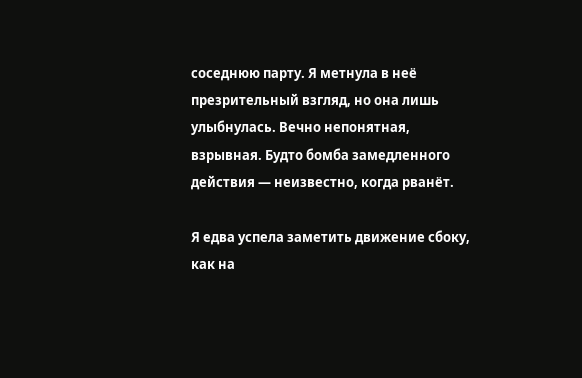соседнюю парту. Я метнула в неё презрительный взгляд, но она лишь улыбнулась. Вечно непонятная, взрывная. Будто бомба замедленного действия — неизвестно, когда рванёт.

Я едва успела заметить движение сбоку, как на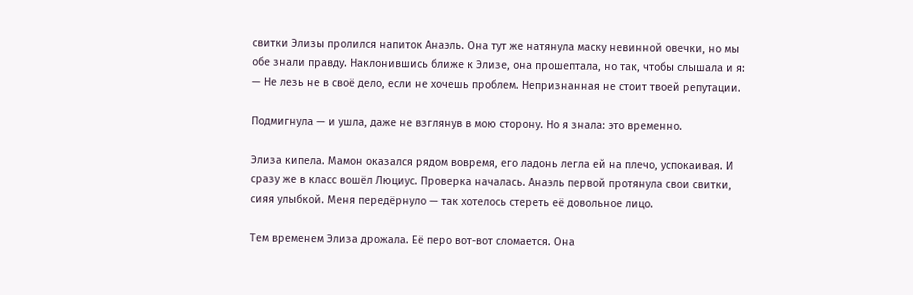свитки Элизы пролился напиток Анаэль. Она тут же натянула маску невинной овечки, но мы обе знали правду. Наклонившись ближе к Элизе, она прошептала, но так, чтобы слышала и я:
— Не лезь не в своё дело, если не хочешь проблем. Непризнанная не стоит твоей репутации.

Подмигнула — и ушла, даже не взглянув в мою сторону. Но я знала: это временно.

Элиза кипела. Мамон оказался рядом вовремя, его ладонь легла ей на плечо, успокаивая. И сразу же в класс вошёл Люциус. Проверка началась. Анаэль первой протянула свои свитки, сияя улыбкой. Меня передёрнуло — так хотелось стереть её довольное лицо.

Тем временем Элиза дрожала. Её перо вот-вот сломается. Она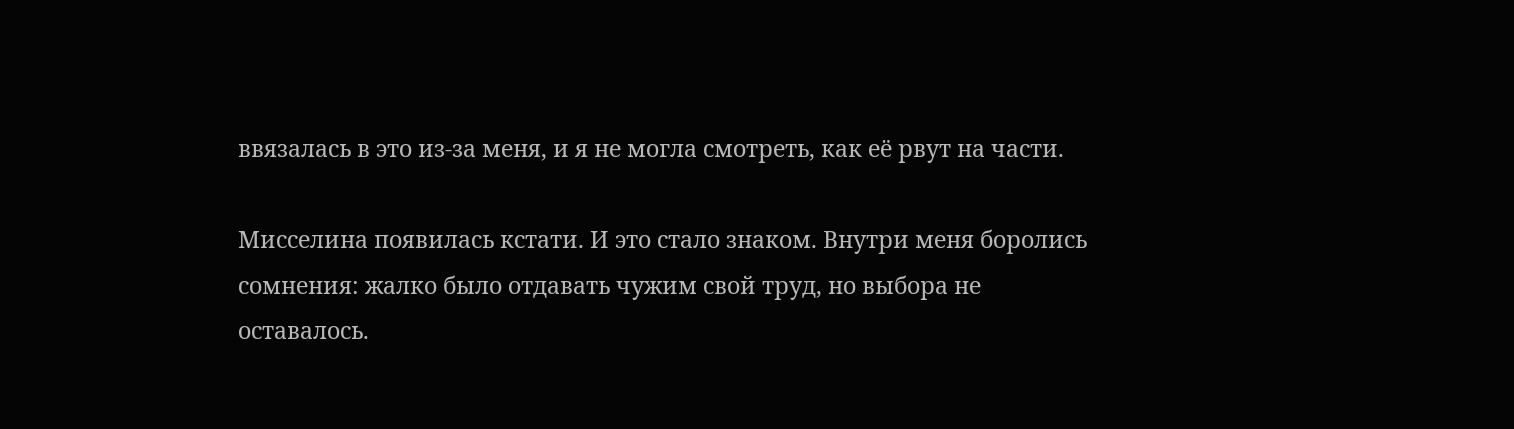ввязалась в это из-за меня, и я не могла смотреть, как её рвут на части.

Мисселина появилась кстати. И это стало знаком. Внутри меня боролись сомнения: жалко было отдавать чужим свой труд, но выбора не оставалось.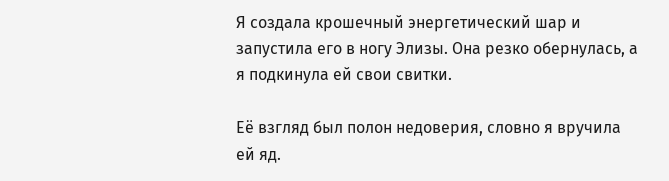Я создала крошечный энергетический шар и запустила его в ногу Элизы. Она резко обернулась, а я подкинула ей свои свитки.

Её взгляд был полон недоверия, словно я вручила ей яд.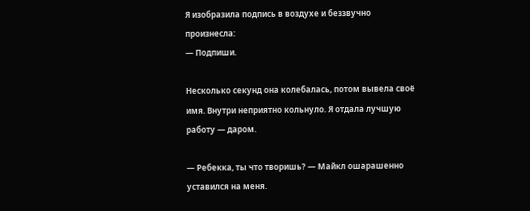Я изобразила подпись в воздухе и беззвучно произнесла:
— Подпиши.

Несколько секунд она колебалась, потом вывела своё имя. Внутри неприятно кольнуло. Я отдала лучшую работу — даром.

— Ребекка, ты что творишь? — Майкл ошарашенно уставился на меня.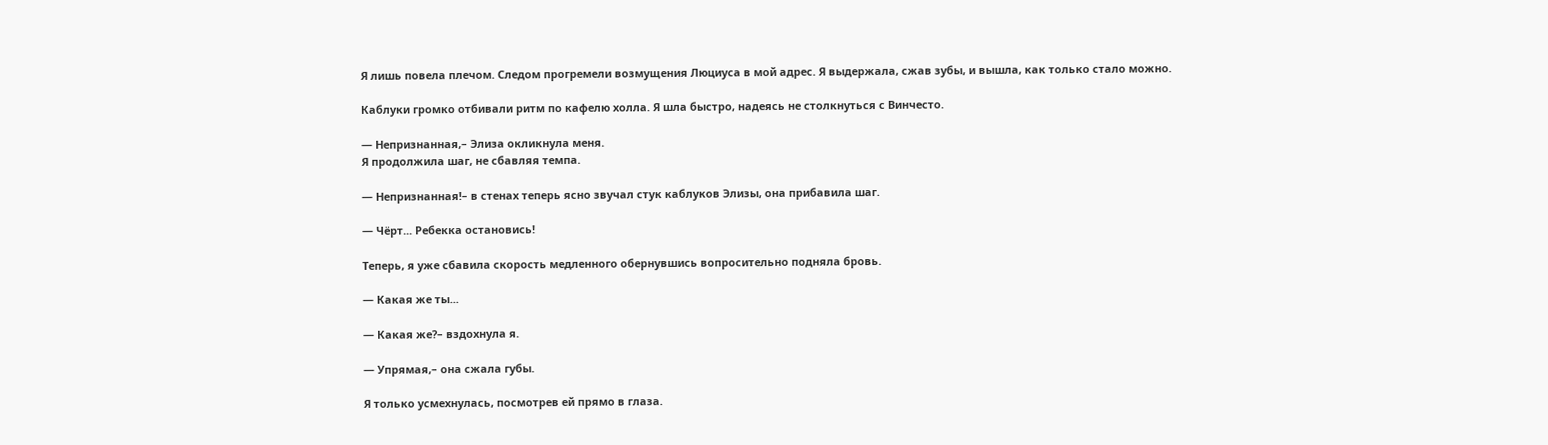Я лишь повела плечом. Следом прогремели возмущения Люциуса в мой адрес. Я выдержала, сжав зубы, и вышла, как только стало можно.

Каблуки громко отбивали ритм по кафелю холла. Я шла быстро, надеясь не столкнуться с Винчесто.

— Непризнанная,– Элиза окликнула меня.
Я продолжила шаг, не сбавляя темпа.

— Непризнанная!– в стенах теперь ясно звучал стук каблуков Элизы, она прибавила шаг.

— Чёрт... Ребекка остановись!

Теперь, я уже сбавила скорость медленного обернувшись вопросительно подняла бровь.

— Какая же ты...

— Какая же?– вздохнула я.

— Упрямая,– она сжала губы.

Я только усмехнулась, посмотрев ей прямо в глаза.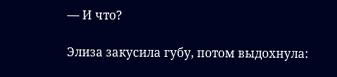— И что?

Элиза закусила губу, потом выдохнула: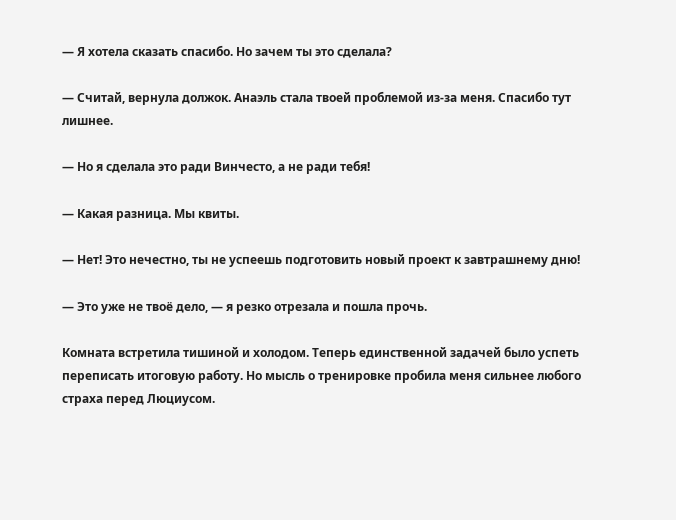— Я хотела сказать спасибо. Но зачем ты это сделала?

— Считай, вернула должок. Анаэль стала твоей проблемой из-за меня. Спасибо тут лишнее.

— Но я сделала это ради Винчесто, а не ради тебя!

— Какая разница. Мы квиты.

— Нет! Это нечестно, ты не успеешь подготовить новый проект к завтрашнему дню!

— Это уже не твоё дело, — я резко отрезала и пошла прочь.

Комната встретила тишиной и холодом. Теперь единственной задачей было успеть переписать итоговую работу. Но мысль о тренировке пробила меня сильнее любого страха перед Люциусом.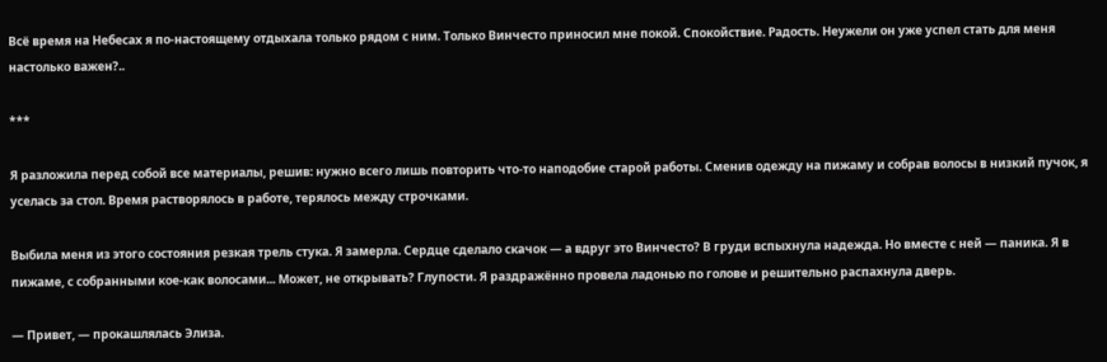Всё время на Небесах я по-настоящему отдыхала только рядом с ним. Только Винчесто приносил мне покой. Спокойствие. Радость. Неужели он уже успел стать для меня настолько важен?..

***

Я разложила перед собой все материалы, решив: нужно всего лишь повторить что-то наподобие старой работы. Сменив одежду на пижаму и собрав волосы в низкий пучок, я уселась за стол. Время растворялось в работе, терялось между строчками.

Выбила меня из этого состояния резкая трель стука. Я замерла. Сердце сделало скачок — а вдруг это Винчесто? В груди вспыхнула надежда. Но вместе с ней — паника. Я в пижаме, с собранными кое-как волосами... Может, не открывать? Глупости. Я раздражённо провела ладонью по голове и решительно распахнула дверь.

— Привет, — прокашлялась Элиза.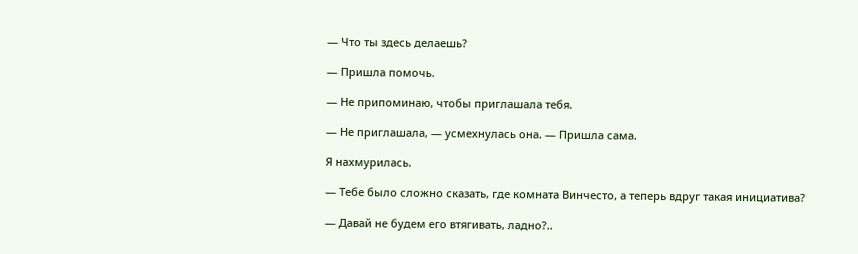— Что ты здесь делаешь?

— Пришла помочь.

— Не припоминаю, чтобы приглашала тебя.

— Не приглашала, — усмехнулась она. — Пришла сама.

Я нахмурилась.

— Тебе было сложно сказать, где комната Винчесто, а теперь вдруг такая инициатива?

— Давай не будем его втягивать, ладно?..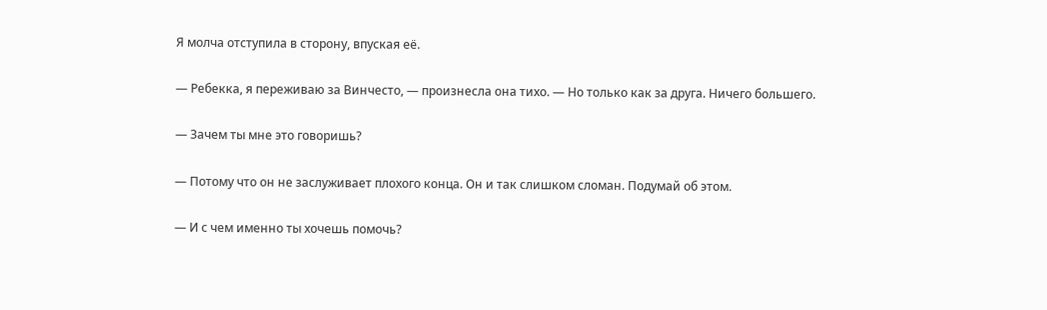Я молча отступила в сторону, впуская её.

— Ребекка, я переживаю за Винчесто, — произнесла она тихо. — Но только как за друга. Ничего большего.

— Зачем ты мне это говоришь?

— Потому что он не заслуживает плохого конца. Он и так слишком сломан. Подумай об этом.

— И с чем именно ты хочешь помочь?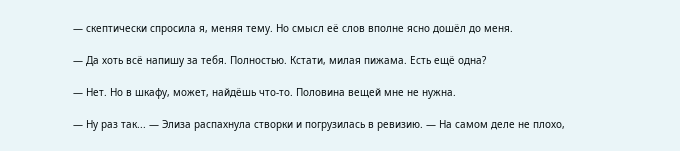— скептически спросила я, меняя тему. Но смысл её слов вполне ясно дошёл до меня.

— Да хоть всё напишу за тебя. Полностью. Кстати, милая пижама. Есть ещё одна?

— Нет. Но в шкафу, может, найдёшь что-то. Половина вещей мне не нужна.

— Ну раз так... — Элиза распахнула створки и погрузилась в ревизию. — На самом деле не плохо,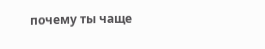почему ты чаще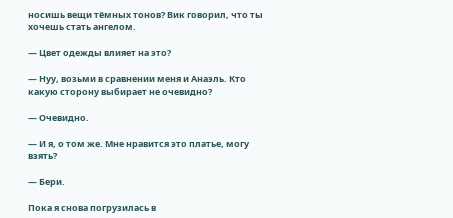носишь вещи тёмных тонов? Вик говорил, что ты хочешь стать ангелом.

— Цвет одежды влияет на это?

— Нуу, возьми в сравнении меня и Анаэль. Кто какую сторону выбирает не очевидно?

— Очевидно.

— И я, о том же. Мне нравится это платье, могу взять?

— Бери.

Пока я снова погрузилась в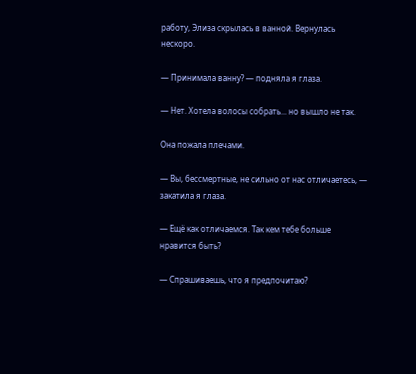работу, Элиза скрылась в ванной. Вернулась нескоро.

— Принимала ванну? — подняла я глаза.

— Нет. Хотела волосы собрать... но вышло не так.

Она пожала плечами.

— Вы, бессмертные, не сильно от нас отличаетесь, — закатила я глаза.

— Ещё как отличаемся. Так кем тебе больше нравится быть?

— Спрашиваешь, что я предпочитаю?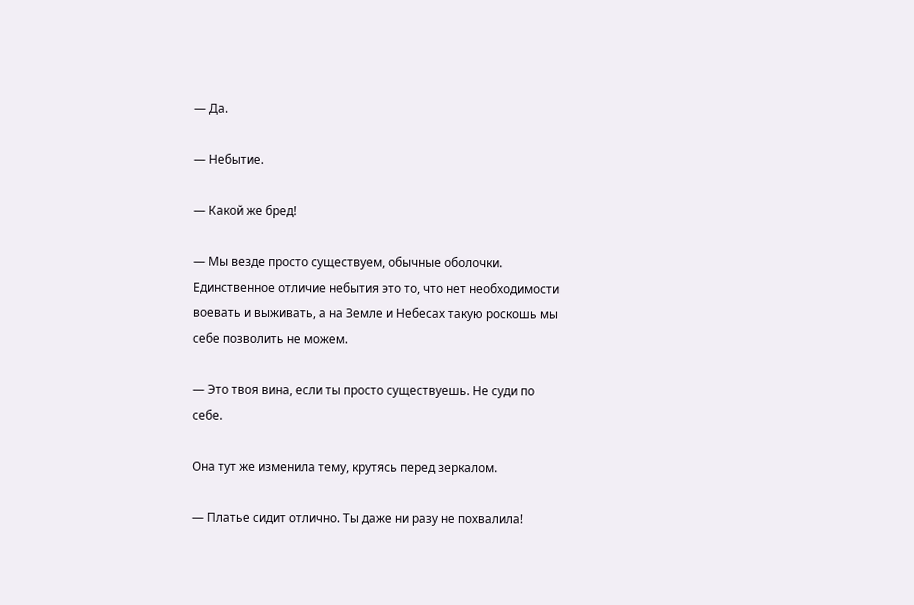— Да.

— Небытие.

— Какой же бред!

— Мы везде просто существуем, обычные оболочки. Единственное отличие небытия это то, что нет необходимости воевать и выживать, а на Земле и Небесах такую роскошь мы себе позволить не можем.

— Это твоя вина, если ты просто существуешь. Не суди по себе.

Она тут же изменила тему, крутясь перед зеркалом.

— Платье сидит отлично. Ты даже ни разу не похвалила!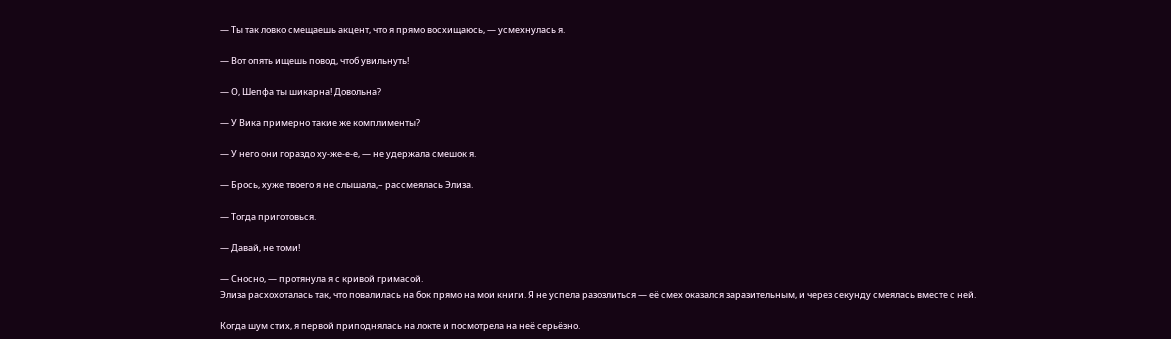— Ты так ловко смещаешь акцент, что я прямо восхищаюсь, — усмехнулась я.

— Вот опять ищешь повод, чтоб увильнуть!

— О, Шепфа ты шикарна! Довольна?

— У Вика примерно такие же комплименты?

— У него они гораздо ху-же-е-е, — не удержала смешок я.

— Брось, хуже твоего я не слышала,– рассмеялась Элиза.

— Тогда приготовься.

— Давай, не томи!

— Сносно, — протянула я с кривой гримасой.
Элиза расхохоталась так, что повалилась на бок прямо на мои книги. Я не успела разозлиться — её смех оказался заразительным, и через секунду смеялась вместе с ней.

Когда шум стих, я первой приподнялась на локте и посмотрела на неё серьёзно.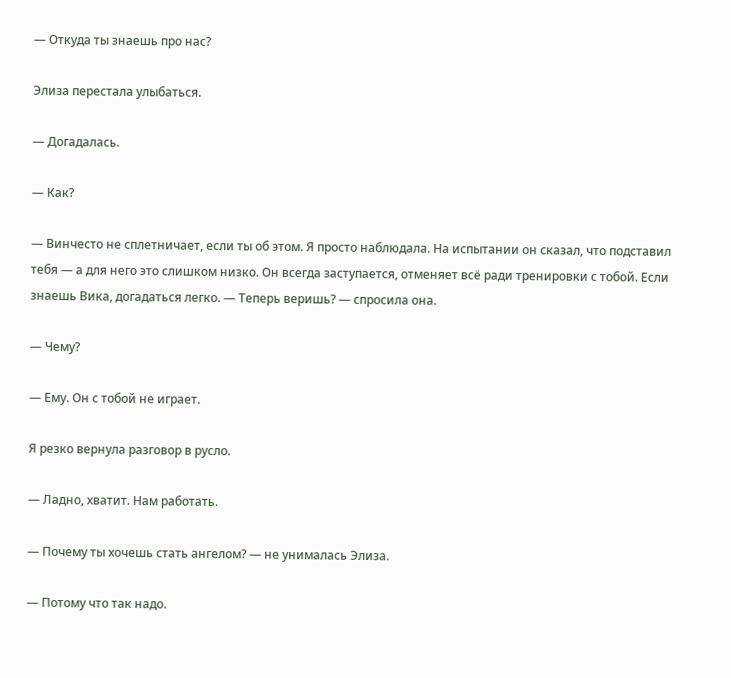— Откуда ты знаешь про нас?

Элиза перестала улыбаться.

— Догадалась.

— Как?

— Винчесто не сплетничает, если ты об этом. Я просто наблюдала. На испытании он сказал, что подставил тебя — а для него это слишком низко. Он всегда заступается, отменяет всё ради тренировки с тобой. Если знаешь Вика, догадаться легко. — Теперь веришь? — спросила она.

— Чему?

— Ему. Он с тобой не играет.

Я резко вернула разговор в русло.

— Ладно, хватит. Нам работать.

— Почему ты хочешь стать ангелом? — не унималась Элиза.

— Потому что так надо.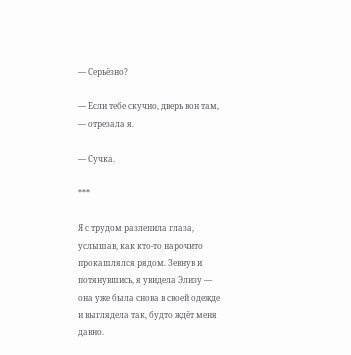— Серьёзно?

— Если тебе скучно, дверь вон там, — отрезала я.

— Сучка.

***

Я с трудом разлепила глаза, услышав, как кто-то нарочито прокашлялся рядом. Зевнув и потянувшись, я увидела Элизу — она уже была снова в своей одежде и выглядела так, будто ждёт меня давно.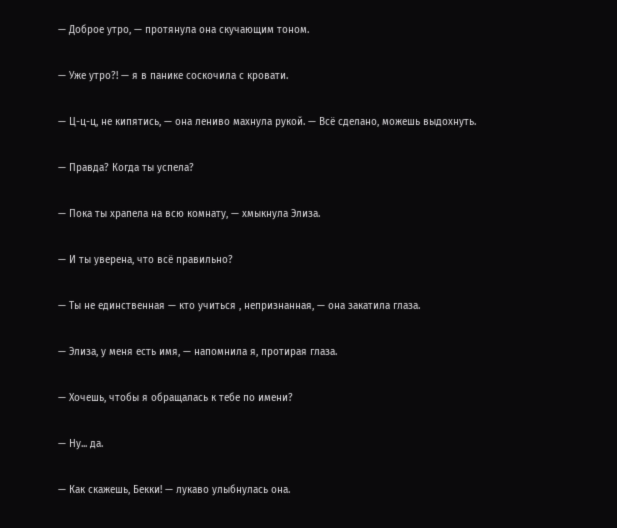— Доброе утро, — протянула она скучающим тоном.

— Уже утро?! — я в панике соскочила с кровати.

— Ц-ц-ц, не кипятись, — она лениво махнула рукой. — Всё сделано, можешь выдохнуть.

— Правда? Когда ты успела?

— Пока ты храпела на всю комнату, — хмыкнула Элиза.

— И ты уверена, что всё правильно?

— Ты не единственная — кто учиться , непризнанная, — она закатила глаза.

— Элиза, у меня есть имя, — напомнила я, протирая глаза.

— Хочешь, чтобы я обращалась к тебе по имени?

— Ну... да.

— Как скажешь, Бекки! — лукаво улыбнулась она.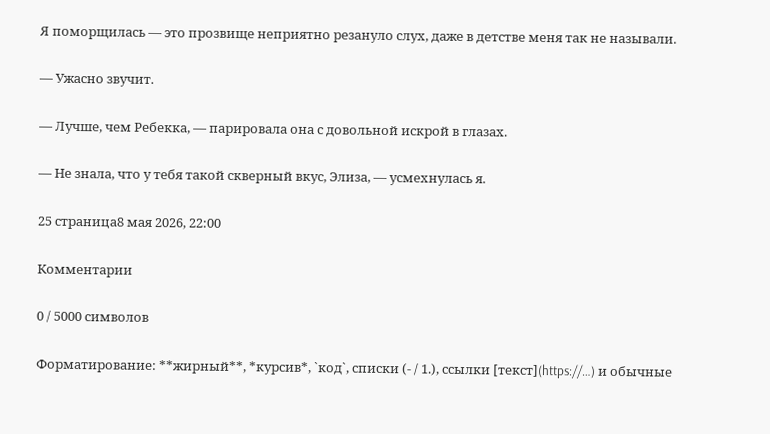Я поморщилась — это прозвище неприятно резануло слух, даже в детстве меня так не называли.

— Ужасно звучит.

— Лучше, чем Ребекка, — парировала она с довольной искрой в глазах.

— Не знала, что у тебя такой скверный вкус, Элиза, — усмехнулась я.

25 страница8 мая 2026, 22:00

Комментарии

0 / 5000 символов

Форматирование: **жирный**, *курсив*, `код`, списки (- / 1.), ссылки [текст](https://…) и обычные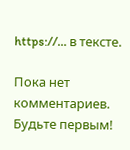https://… в тексте.

Пока нет комментариев. Будьте первым!